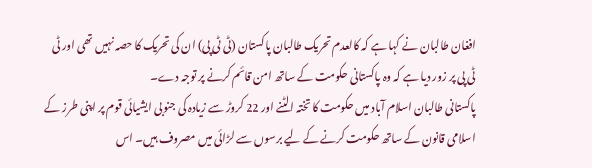افغان طالبان نے کہا ہے کہ کالعدم تحریک طالبان پاکستان (ٹی ٹی پی) ان کی تحریک کا حصہ نہیں تھی اور ٹی ٹی پی پر زور دیا ہے کہ وہ پاکستانی حکومت کے ساتھ امن قائم کرنے پر توجہ دے۔
پاکستانی طالبان اسلام آباد میں حکومت کا تختہ الٹنے اور 22 کروڑ سے زیادہ کی جنوبی ایشیائی قوم پر اپنی طرز کے اسلامی قانون کے ساتھ حکومت کرنے کے لیے برسوں سے لڑائی میں مصروف ہیں۔ اس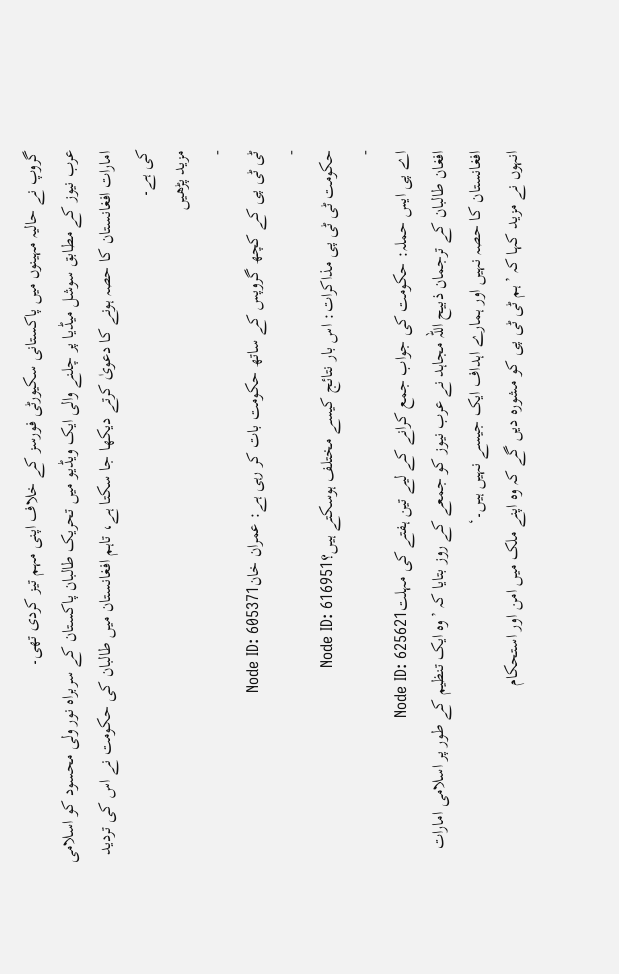گروپ نے حالیہ مہینوں میں پاکستانی سکیورٹی فورسز کے خلاف اپنی مہم تیز کردی تھی۔
عرب نیوز کے مطابق سوشل میڈیا پر چلنے والی ایک ویڈیو میں تحریک طالبان پاکستان کے سربراہ نور ولی محسود کو اسلامی امارات افغانستان کا حصہ ہونے کا دعویٰ کرتے دیکھا جا سکتا ہے، تاہم افغانستان میں طالبان کی حکومت نے اس کی تردید کی ہے۔
مزید پڑھیں
-
ٹی ٹی پی کے کچھ گروپس کے ساتھ حکومت بات کر رہی ہے: عمران خانNode ID: 605371
-
حکومت ٹی ٹی پی مذاکرات: اس بار نتائج کیسے مختلف ہوسکتے ہیں؟Node ID: 616951
-
اے پی ایس حملہ: حکومت کی جواب جمع کرانے کے لیے تین ہفتے کی مہلتNode ID: 625621
افغان طالبان کے ترجمان ذبیح اللہ مجاہد نے عرب نیوز کو جمعے کے روز بتایا کہ ’وہ ایک تنظیم کے طور پر اسلامی امارات افغانستان کا حصہ نہیں اور ہمارے اہداف ایک جیسے نہیں ہیں۔‘
انہوں نے مزید کہا کہ ’ہم ٹی ٹی پی کو مشورہ دیں گے کہ وہ اپنے ملک میں امن اور استحکام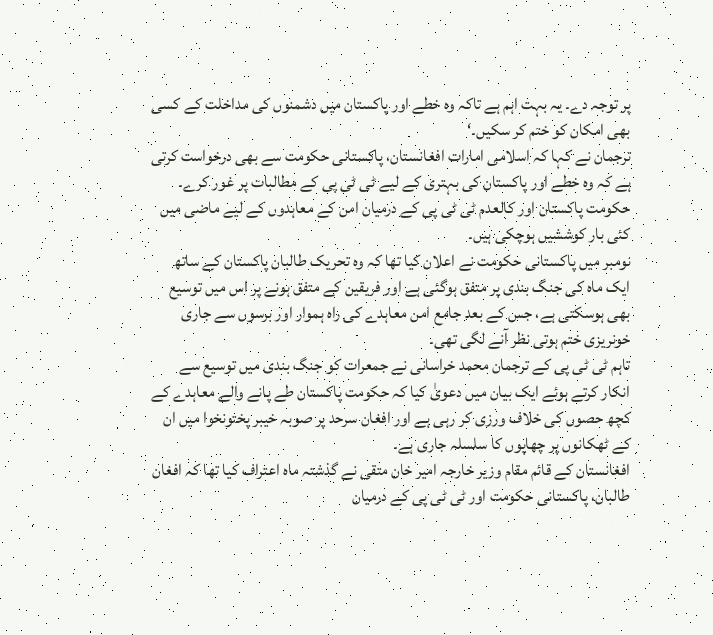پر توجہ دے۔ یہ بہت اہم ہے تاکہ وہ خطے اور پاکستان میں دشمنوں کی مداخلت کے کسی بھی امکان کو ختم کر سکیں۔‘
ترجمان نے کہا کہ اسلامی امارات افغانستان، پاکستانی حکومت سے بھی درخواست کرتی ہے کہ وہ خطے اور پاکستان کی بہتری کے لیے ٹی ٹی پی کے مطالبات پر غور کرے۔
حکومت پاکستان اور کالعدم ٹی ٹی پی کے درمیان امن کے معاہدوں کے لیے ماضی میں کئی بار کوششیں ہوچکی ہیں۔
نومبر میں پاکستانی حکومت نے اعلان کیا تھا کہ وہ تحریک طالبان پاکستان کے ساتھ ایک ماہ کی جنگ بندی پر متفق ہوگئی ہے اور فریقین کے متفق ہونے پر اس میں توسیع بھی ہوسکتی ہے، جس کے بعد جامع امن معاہدے کی راہ ہموار اور برسوں سے جاری خونریزی ختم ہوتی نظر آنے لگی تھی۔
تاہم ٹی ٹی پی کے ترجمان محمد خراسانی نے جمعرات کو جنگ بندی میں توسیع سے انکار کرتے ہوئے ایک بیان میں دعویٰ کیا کہ حکومت پاکستان طے پانے والے معاہدے کے کچھ حصوں کی خلاف ورزی کر رہی ہے اور افغان سرحد پر صوبہ خیبر پختونخوا میں ان کے ٹھکانوں پر چھاپوں کا سلسلہ جاری ہے۔
افغانستان کے قائم مقام وزیر خارجہ امیر خان متقی نے گذشتہ ماہ اعتراف کیا تھا کہ افغان طالبان، پاکستانی حکومت اور ٹی ٹی پی کے درمیان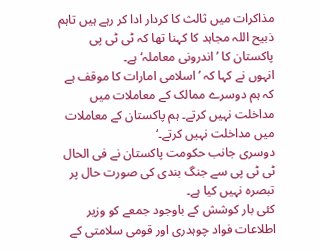مذاکرات میں ثالث کا کردار ادا کر رہے ہیں تاہم ذبیح اللہ مجاہد کا کہنا تھا کہ ٹی ٹی پی پاکستان کا ’اندرونی معاملہ‘ ہے۔
انہوں نے کہا کہ ’اسلامی امارات کا موقف ہے کہ ہم دوسرے ممالک کے معاملات میں مداخلت نہیں کرتے۔ ہم پاکستان کے معاملات میں مداخلت نہیں کرتے۔‘
دوسری جانب حکومت پاکستان نے فی الحال ٹی ٹی پی سے جنگ بندی کی صورت حال پر تبصرہ نہیں کیا ہے۔
کئی بار کوشش کے باوجود جمعے کو وزیر اطلاعات فواد چوہدری اور قومی سلامتی کے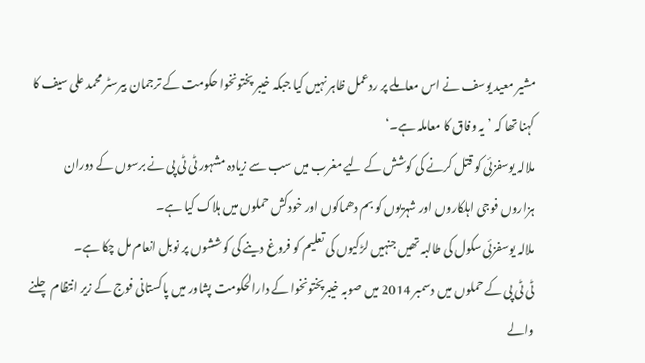مشیر معید یوسف نے اس معاملے پر ردعمل ظاہر نہیں کیا جبکہ خیبر پختونخوا حکومت کے ترجمان بیرسٹر محمد علی سیف کا کہنا تھا کہ ’یہ وفاق کا معاملہ ہے۔‘
ملالہ یوسفزئی کو قتل کرنے کی کوشش کے لیے مغرب میں سب سے زیادہ مشہور ٹی ٹی پی نے برسوں کے دوران ہزاروں فوجی اہلکاروں اور شہریوں کو بم دھماکوں اور خودکش حملوں میں ہلاک کیا ہے۔
ملالہ یوسفزئی سکول کی طالبہ تھیں جنہیں لڑکیوں کی تعلیم کو فروغ دینے کی کوششوں پر نوبل انعام مل چکا ہے۔
ٹی ٹی پی کے حملوں میں دسمبر 2014 میں صوبہ خیبرپختونخوا کے دارالحکومت پشاور میں پاکستانی فوج کے زیر انتظام چلنے والے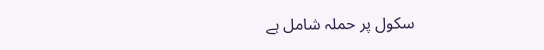سکول پر حملہ شامل ہے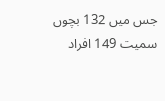جس میں 132 بچوں سمیت 149 افراد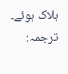ہلاک ہوئے۔
ترجمہ: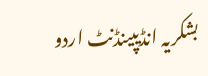بشکریہ انڈیپینڈنٹ اردو